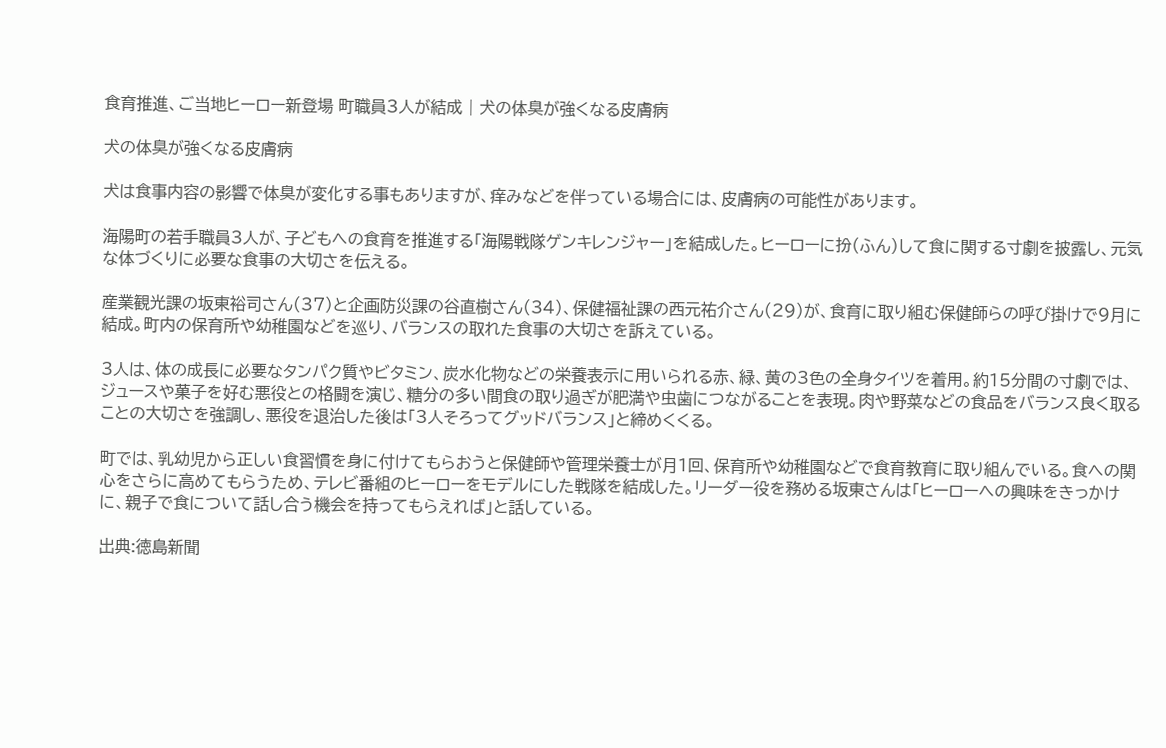食育推進、ご当地ヒーロー新登場 町職員3人が結成 | 犬の体臭が強くなる皮膚病

犬の体臭が強くなる皮膚病

犬は食事内容の影響で体臭が変化する事もありますが、痒みなどを伴っている場合には、皮膚病の可能性があります。

海陽町の若手職員3人が、子どもへの食育を推進する「海陽戦隊ゲンキレンジャー」を結成した。ヒーローに扮(ふん)して食に関する寸劇を披露し、元気な体づくりに必要な食事の大切さを伝える。

産業観光課の坂東裕司さん(37)と企画防災課の谷直樹さん(34)、保健福祉課の西元祐介さん(29)が、食育に取り組む保健師らの呼び掛けで9月に結成。町内の保育所や幼稚園などを巡り、バランスの取れた食事の大切さを訴えている。

3人は、体の成長に必要なタンパク質やビタミン、炭水化物などの栄養表示に用いられる赤、緑、黄の3色の全身タイツを着用。約15分間の寸劇では、ジュースや菓子を好む悪役との格闘を演じ、糖分の多い間食の取り過ぎが肥満や虫歯につながることを表現。肉や野菜などの食品をバランス良く取ることの大切さを強調し、悪役を退治した後は「3人そろってグッドバランス」と締めくくる。

町では、乳幼児から正しい食習慣を身に付けてもらおうと保健師や管理栄養士が月1回、保育所や幼稚園などで食育教育に取り組んでいる。食への関心をさらに高めてもらうため、テレビ番組のヒーローをモデルにした戦隊を結成した。リーダー役を務める坂東さんは「ヒーローへの興味をきっかけに、親子で食について話し合う機会を持ってもらえれば」と話している。

出典:徳島新聞